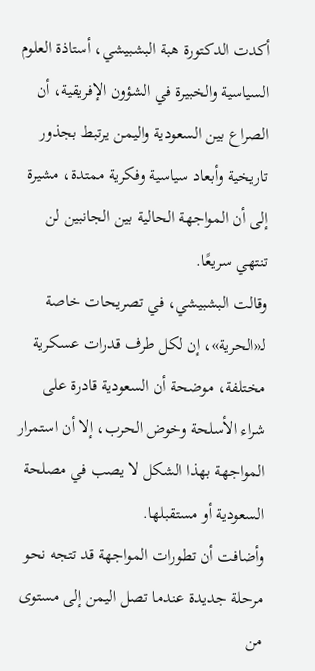أكدت الدكتورة هبة البشبيشي، أستاذة العلوم السياسية والخبيرة في الشؤون الإفريقية، أن الصراع بين السعودية واليمن يرتبط بجذور تاريخية وأبعاد سياسية وفكرية ممتدة، مشيرة إلى أن المواجهة الحالية بين الجانبين لن تنتهي سريعًا.
وقالت البشبيشي، في تصريحات خاصة لـ«الحرية»، إن لكل طرف قدرات عسكرية مختلفة، موضحة أن السعودية قادرة على شراء الأسلحة وخوض الحرب، إلا أن استمرار المواجهة بهذا الشكل لا يصب في مصلحة السعودية أو مستقبلها.
وأضافت أن تطورات المواجهة قد تتجه نحو مرحلة جديدة عندما تصل اليمن إلى مستوى من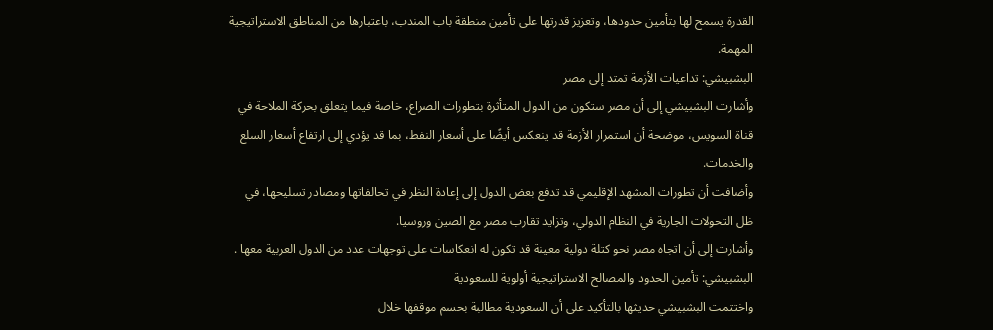القدرة يسمح لها بتأمين حدودها، وتعزيز قدرتها على تأمين منطقة باب المندب، باعتبارها من المناطق الاستراتيجية المهمة.
البشبيشي: تداعيات الأزمة تمتد إلى مصر
وأشارت البشبيشي إلى أن مصر ستكون من الدول المتأثرة بتطورات الصراع، خاصة فيما يتعلق بحركة الملاحة في قناة السويس، موضحة أن استمرار الأزمة قد ينعكس أيضًا على أسعار النفط، بما قد يؤدي إلى ارتفاع أسعار السلع والخدمات.
وأضافت أن تطورات المشهد الإقليمي قد تدفع بعض الدول إلى إعادة النظر في تحالفاتها ومصادر تسليحها، في ظل التحولات الجارية في النظام الدولي، وتزايد تقارب مصر مع الصين وروسيا.
وأشارت إلى أن اتجاه مصر نحو كتلة دولية معينة قد تكون له انعكاسات على توجهات عدد من الدول العربية معها .
البشبيشي: تأمين الحدود والمصالح الاستراتيجية أولوية للسعودية
واختتمت البشبيشي حديثها بالتأكيد على أن السعودية مطالبة بحسم موقفها خلال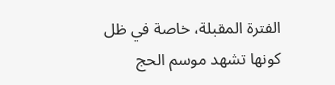الفترة المقبلة، خاصة في ظل كونها تشهد موسم الحج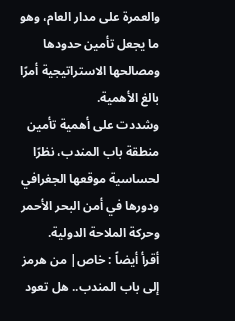والعمرة على مدار العام، وهو ما يجعل تأمين حدودها ومصالحها الاستراتيجية أمرًا بالغ الأهمية.
وشددت على أهمية تأمين منطقة باب المندب، نظرًا لحساسية موقعها الجغرافي ودورها في أمن البحر الأحمر وحركة الملاحة الدولية.
أقرأ أيضاً : خاص| من هرمز إلى باب المندب.. هل تعود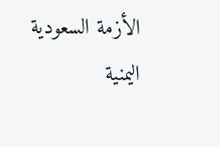الأزمة السعودية اليمنية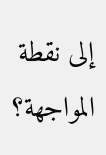إلى نقطة المواجهة؟